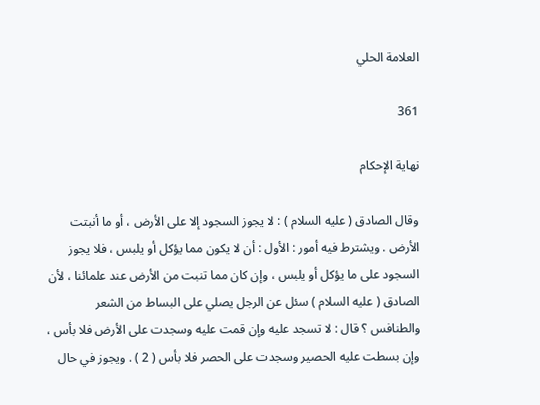العلامة الحلي

361

نهاية الإحكام

وقال الصادق ( عليه السلام ) : لا يجوز السجود إلا على الأرض ، أو ما أنبتت الأرض . ويشترط فيه أمور : الأول : أن لا يكون مما يؤكل أو يلبس ، فلا يجوز السجود على ما يؤكل أو يلبس ، وإن كان مما تنبت من الأرض عند علمائنا ، لأن الصادق ( عليه السلام ) سئل عن الرجل يصلي على البساط من الشعر والطنافس ؟ قال : لا تسجد عليه وإن قمت عليه وسجدت على الأرض فلا بأس ، وإن بسطت عليه الحصير وسجدت على الحصر فلا بأس ( 2 ) . ويجوز في حال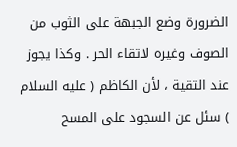الضرورة وضع الجبهة على الثوب من الصوف وغيره لاتقاء الحر . وكذا يجوز عند التقية ، لأن الكاظم ( عليه السلام ) سئل عن السجود على المسح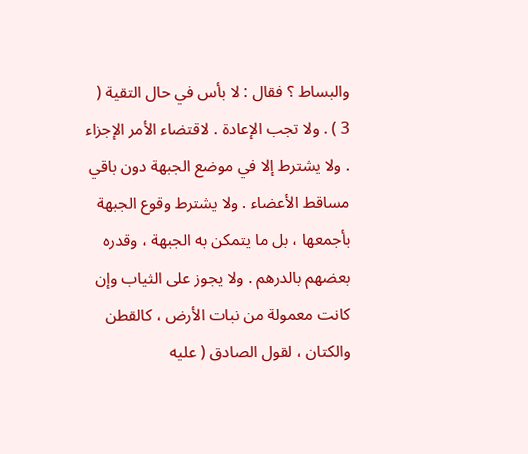والبساط ؟ فقال : لا بأس في حال التقية ( 3 ) . ولا تجب الإعادة . لاقتضاء الأمر الإجزاء . ولا يشترط إلا في موضع الجبهة دون باقي مساقط الأعضاء . ولا يشترط وقوع الجبهة بأجمعها ، بل ما يتمكن به الجبهة ، وقدره بعضهم بالدرهم . ولا يجوز على الثياب وإن كانت معمولة من نبات الأرض ، كالقطن والكتان ، لقول الصادق ( عليه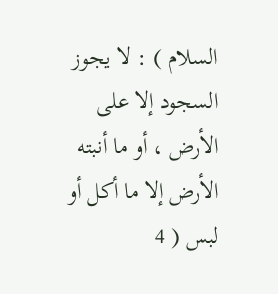السلام ) : لا يجوز السجود إلا على الأرض ، أو ما أنبته الأرض إلا ما أكل أو لبس ( 4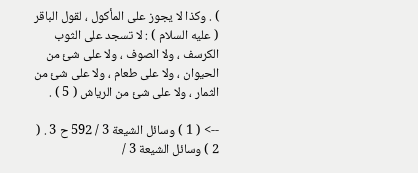) . وكذا لا يجوز على المأكول ، لقول الباقر ( عليه السلام ) : لا تسجد على الثوب الكرسف ، ولا الصوف ، ولا على شئ من الحيوان ، ولا على طعام ، ولا على شئ من الثمار ، ولا على شئ من الرياش ( 5 ) .

--> ( 1 ) وسائل الشيعة 3 / 592 ح 3 . ( 2 ) وسائل الشيعة 3 /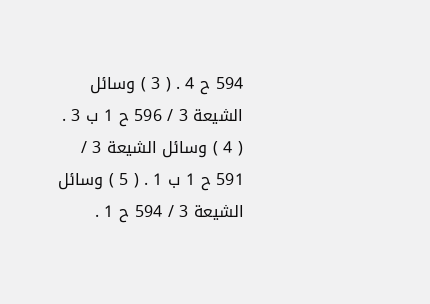594 ح 4 . ( 3 ) وسائل الشيعة 3 / 596 ح 1 ب 3 . ( 4 ) وسائل الشيعة 3 / 591 ح 1 ب 1 . ( 5 ) وسائل الشيعة 3 / 594 ح 1 .